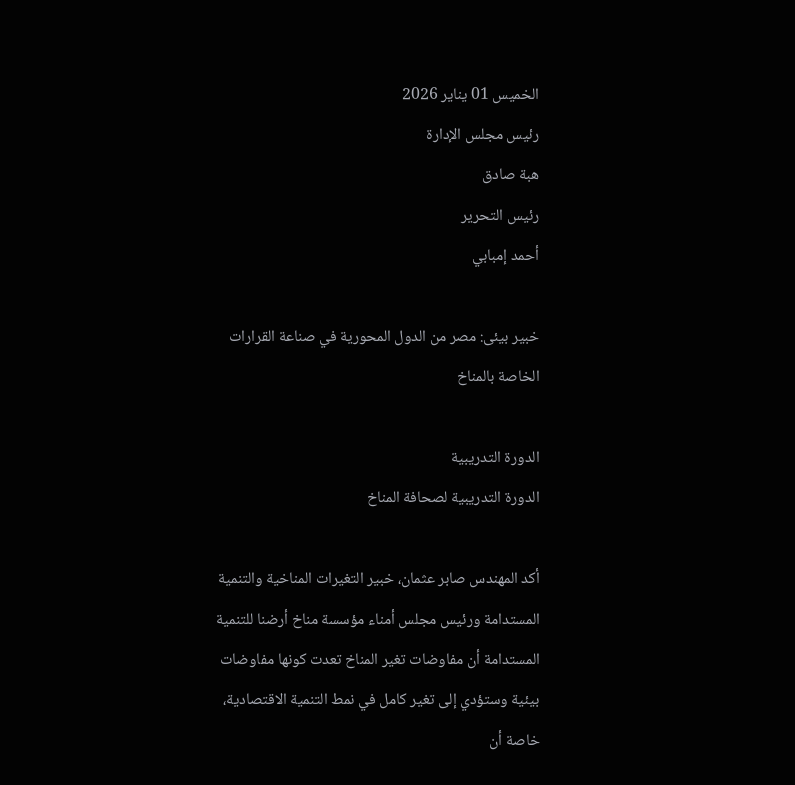الخميس 01 يناير 2026
رئيس مجلس الإدارة
هبة صادق
رئيس التحرير
أحمد إمبابي

خبير بيئى: مصر من الدول المحورية في صناعة القرارات الخاصة بالمناخ

الدورة التدريبية
الدورة التدريبية لصحافة المناخ

أكد المهندس صابر عثمان، خبير التغيرات المناخية والتنمية المستدامة ورئيس مجلس أمناء مؤسسة مناخ أرضنا للتنمية المستدامة أن مفاوضات تغير المناخ تعدت كونها مفاوضات بيئية وستؤدي إلى تغير كامل في نمط التنمية الاقتصادية، خاصة أن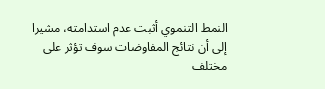النمط التنموي أثبت عدم استدامته، مشيرا إلى أن نتائج المفاوضات سوف تؤثر على مختلف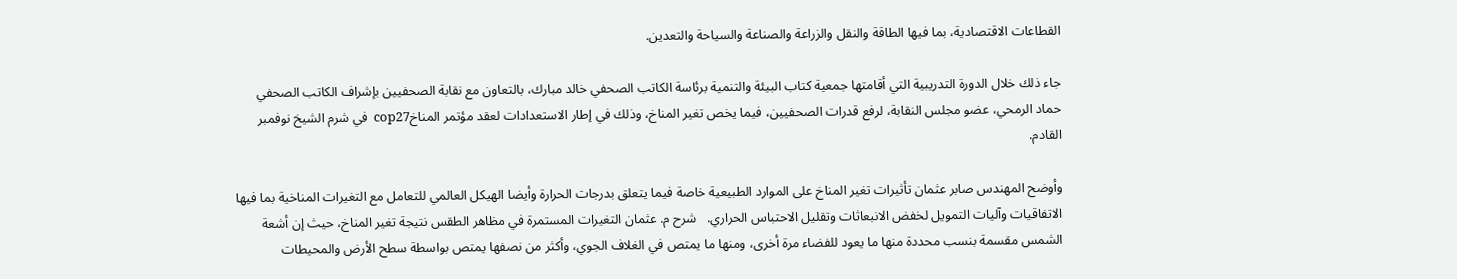القطاعات الاقتصادية، بما فيها الطاقة والنقل والزراعة والصناعة والسياحة والتعدين.

جاء ذلك خلال الدورة التدريبية التي أقامتها جمعية كتاب البيئة والتنمية برئاسة الكاتب الصحفي خالد مبارك، بالتعاون مع نقابة الصحفيين بإشراف الكاتب الصحفي حماد الرمحي، عضو مجلس النقابة، لرفع قدرات الصحفيين، فيما يخص تغير المناخ، وذلك في إطار الاستعدادات لعقد مؤتمر المناخcop27  في شرم الشيخ نوفمبر القادم.

وأوضح المهندس صابر عثمان تأثيرات تغير المناخ على الموارد الطبيعية خاصة فيما يتعلق بدرجات الحرارة وأيضا الهيكل العالمي للتعامل مع التغيرات المناخية بما فيها الاتفاقيات وآليات التمويل لخفض الانبعاثات وتقليل الاحتباس الحراري.   شرح م. عثمان التغيرات المستمرة في مظاهر الطقس نتيجة تغير المناخ، حيث إن أشعة الشمس مقسمة بنسب محددة منها ما يعود للفضاء مرة أخرى، ومنها ما يمتص في الغلاف الجوي، وأكثر من نصفها يمتص بواسطة سطح الأرض والمحيطات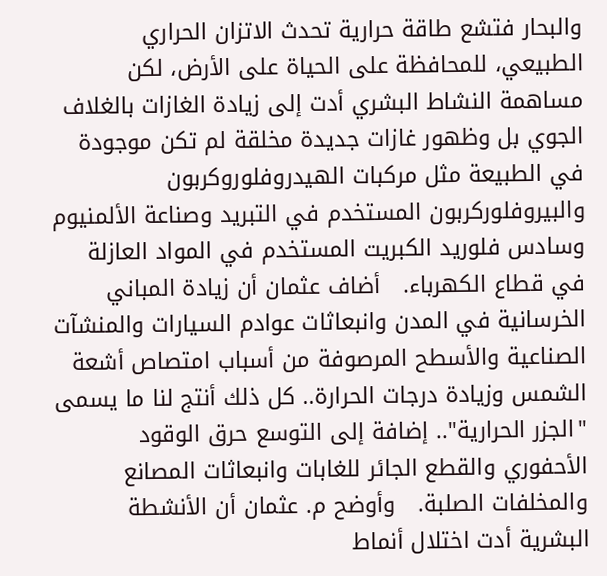والبحار فتشع طاقة حرارية تحدث الاتزان الحراري الطبيعي، للمحافظة على الحياة على الأرض، لكن مساهمة النشاط البشري أدت إلى زيادة الغازات بالغلاف الجوي بل وظهور غازات جديدة مخلقة لم تكن موجودة في الطبيعة مثل مركبات الهيدروفلوروكربون والبيروفلوركربون المستخدم في التبريد وصناعة الألمنيوم وسادس فلوريد الكبريت المستخدم في المواد العازلة في قطاع الكهرباء.   أضاف عثمان أن زيادة المباني الخرسانية في المدن وانبعاثات عوادم السيارات والمنشآت الصناعية والأسطح المرصوفة من أسباب امتصاص أشعة الشمس وزيادة درجات الحرارة.. كل ذلك أنتج لنا ما يسمى "الجزر الحرارية".. إضافة إلى التوسع حرق الوقود الأحفوري والقطع الجائر للغابات وانبعاثات المصانع والمخلفات الصلبة.   وأوضح م. عثمان أن الأنشطة البشرية أدت اختلال أنماط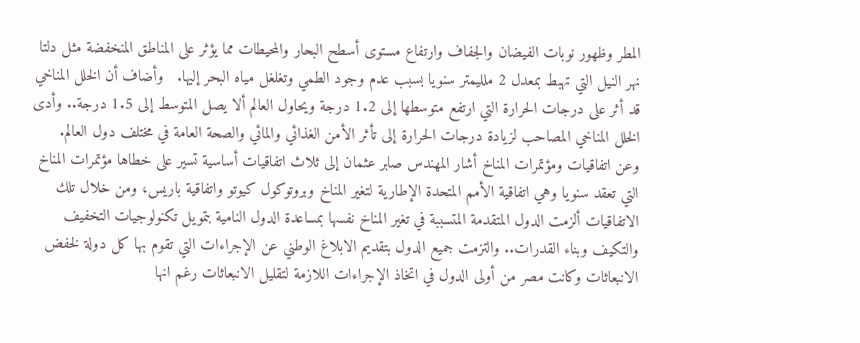المطر وظهور نوبات الفيضان والجفاف وارتفاع مستوى أسطح البحار والمحيطات مما يؤثر على المناطق المنخفضة مثل دلتا نهر النيل التي تهبط بمعدل 2 ملليمتر سنويا بسبب عدم وجود الطمي وتغلغل مياه البحر إليها.   وأضاف أن الخلل المناخي قد أثر على درجات الحرارة التي ارتفع متوسطها إلى 1.2 درجة ويحاول العالم ألا يصل المتوسط إلى 1.5 درجة.. وأدى الخلل المناخي المصاحب لزيادة درجات الحرارة إلى تأثر الأمن الغذائي والمائي والصحة العامة في مختلف دول العالم.   وعن اتفاقيات ومؤتمرات المناخ أشار المهندس صابر عثمان إلى ثلاث اتفاقيات أساسية تسير على خطاها مؤتمرات المناخ التي تعقد سنويا وهي اتفاقية الأمم المتحدة الإطارية لتغير المناخ وبروتوكول كيوتو واتفاقية باريس، ومن خلال تلك الاتفاقيات ألزمت الدول المتقدمة المتسببة في تغير المناخ نفسها بمساعدة الدول النامية بتمويل تكنولوجيات التخفيف والتكيف وبناء القدرات.. والتزمت جميع الدول بتقديم الابلاغ الوطني عن الإجراءات التي تقوم بها كل دولة لخفض الانبعاثات وكانت مصر من أولى الدول في اتخاذ الإجراءات اللازمة لتقليل الانبعاثات رغم انها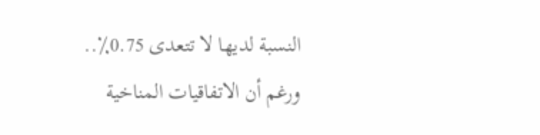النسبة لديها لا تتعدى 0.75٪.. ورغم أن الاتفاقيات المناخية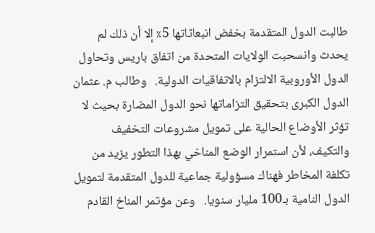طالبت الدول المتقدمة بخفض انبعاثاتها 5٪ إلا أن ذلك لم يحدث وانسحبت الولايات المتحدة من اتفاق باريس وتحاول الدول الأوروبية الالتزام بالاتفاقيات الدولية.   وطالب م. عثمان الدول الكبرى بتحقيق التزاماتها نحو الدول المضارة بحيث لا تؤثر الأوضاع الحالية على تمويل مشروعات التخفيف والتكيف، لأن استمرار الوضع المناخي بهذا التطور يزيد من تكلفة المخاطر فهناك مسؤولية جماعية للدول المتقدمة لتمويل الدول النامية بـ100 مليار سنويا.   وعن مؤتمر المناخ القادم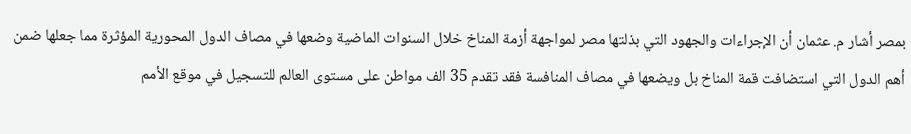بمصر أشار م. عثمان أن الإجراءات والجهود التي بذلتها مصر لمواجهة أزمة المناخ خلال السنوات الماضية وضعها في مصاف الدول المحورية المؤثرة مما جعلها ضمن أهم الدول التي استضافت قمة المناخ بل ويضعها في مصاف المنافسة فقد تقدم 35 الف مواطن على مستوى العالم للتسجيل في موقع الأمم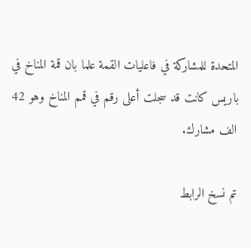المتحدة للمشاركة في فاعليات القمة علما بان قمة المناخ في باريس كانت قد سجلت أعلى رقم في قمم المناخ وهو 42 الف مشارك.

تم نسخ الرابط